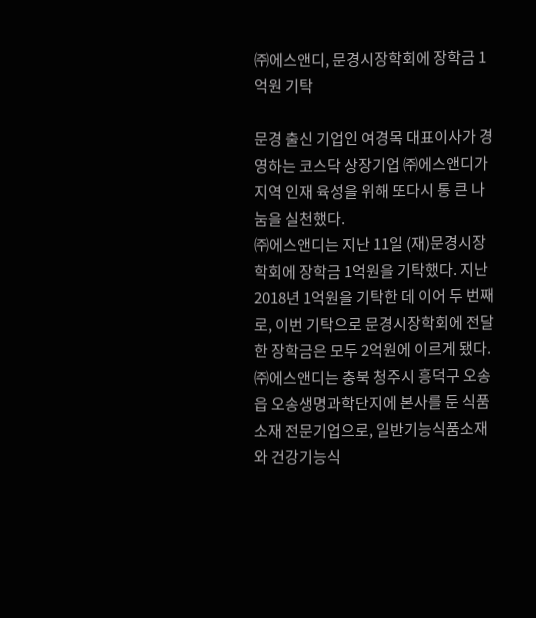㈜에스앤디, 문경시장학회에 장학금 1억원 기탁

문경 출신 기업인 여경목 대표이사가 경영하는 코스닥 상장기업 ㈜에스앤디가 지역 인재 육성을 위해 또다시 통 큰 나눔을 실천했다.
㈜에스앤디는 지난 11일 (재)문경시장학회에 장학금 1억원을 기탁했다. 지난 2018년 1억원을 기탁한 데 이어 두 번째로, 이번 기탁으로 문경시장학회에 전달한 장학금은 모두 2억원에 이르게 됐다.
㈜에스앤디는 충북 청주시 흥덕구 오송읍 오송생명과학단지에 본사를 둔 식품소재 전문기업으로, 일반기능식품소재와 건강기능식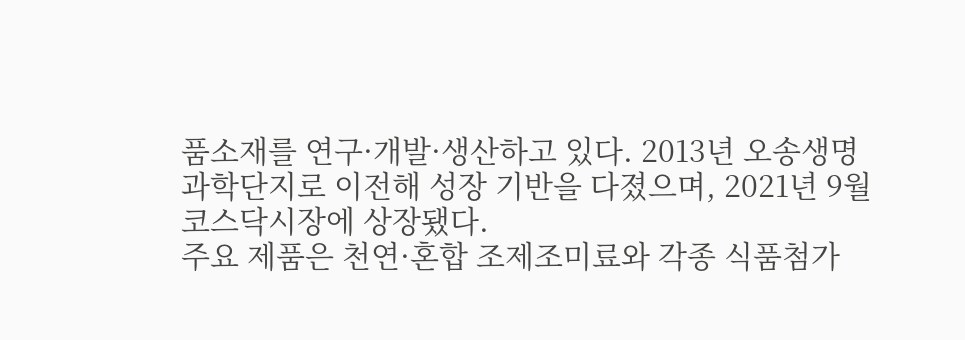품소재를 연구·개발·생산하고 있다. 2013년 오송생명과학단지로 이전해 성장 기반을 다졌으며, 2021년 9월 코스닥시장에 상장됐다.
주요 제품은 천연·혼합 조제조미료와 각종 식품첨가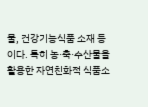물, 건강기능식품 소재 등이다. 특히 농·축·수산물을 활용한 자연친화적 식품소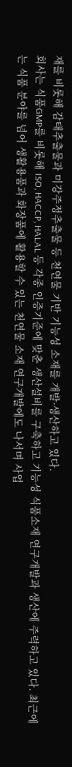재를 비롯해 감태추출물과 미강주정추출물 등 천연물 기반 기능성 소재를 개발·생산하고 있다.
회사는 식품GMP를 비롯해 ISO, HACCP, HALAL 등 각종 인증기준에 맞춘 생산설비를 구축하고 기능성 식품소재 연구개발과 생산에 주력하고 있다. 최근에는 식품 분야를 넘어 생활용품과 화장품에 활용할 수 있는 천연물 소재 연구개발에도 나서며 사업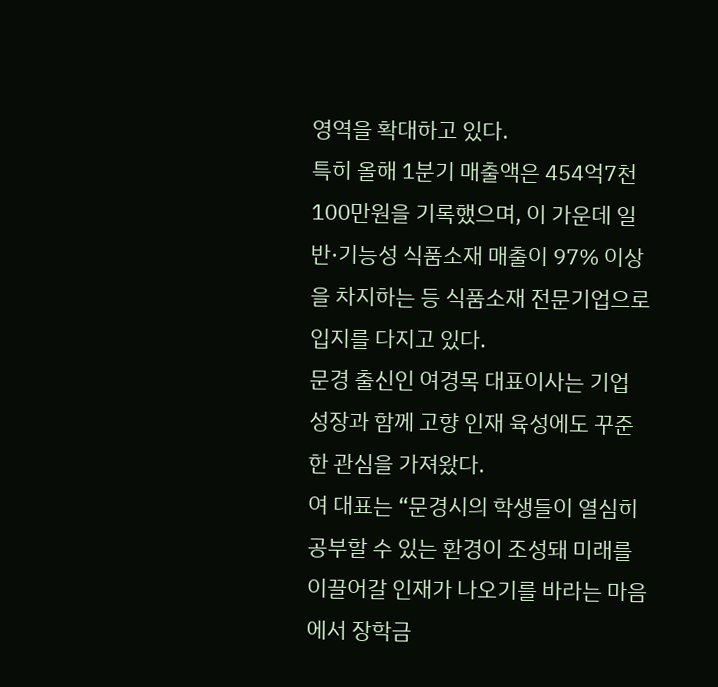영역을 확대하고 있다.
특히 올해 1분기 매출액은 454억7천100만원을 기록했으며, 이 가운데 일반·기능성 식품소재 매출이 97% 이상을 차지하는 등 식품소재 전문기업으로 입지를 다지고 있다.
문경 출신인 여경목 대표이사는 기업 성장과 함께 고향 인재 육성에도 꾸준한 관심을 가져왔다.
여 대표는 “문경시의 학생들이 열심히 공부할 수 있는 환경이 조성돼 미래를 이끌어갈 인재가 나오기를 바라는 마음에서 장학금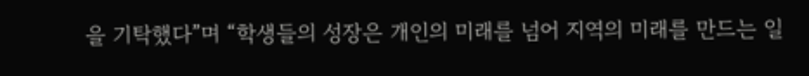을 기탁했다”며 “학생들의 성장은 개인의 미래를 넘어 지역의 미래를 만드는 일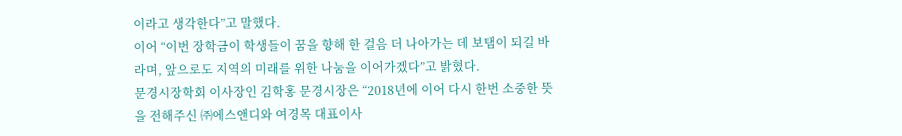이라고 생각한다”고 말했다.
이어 “이번 장학금이 학생들이 꿈을 향해 한 걸음 더 나아가는 데 보탬이 되길 바라며, 앞으로도 지역의 미래를 위한 나눔을 이어가겠다”고 밝혔다.
문경시장학회 이사장인 김학홍 문경시장은 “2018년에 이어 다시 한번 소중한 뜻을 전해주신 ㈜에스앤디와 여경목 대표이사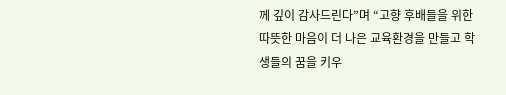께 깊이 감사드린다”며 “고향 후배들을 위한 따뜻한 마음이 더 나은 교육환경을 만들고 학생들의 꿈을 키우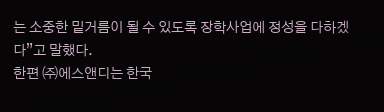는 소중한 밑거름이 될 수 있도록 장학사업에 정성을 다하겠다”고 말했다.
한편 ㈜에스앤디는 한국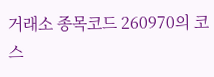거래소 종목코드 260970의 코스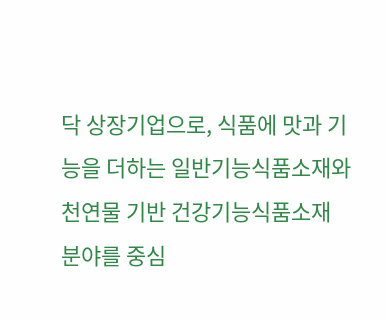닥 상장기업으로, 식품에 맛과 기능을 더하는 일반기능식품소재와 천연물 기반 건강기능식품소재 분야를 중심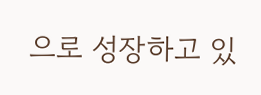으로 성장하고 있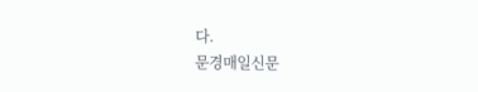다.
문경매일신문